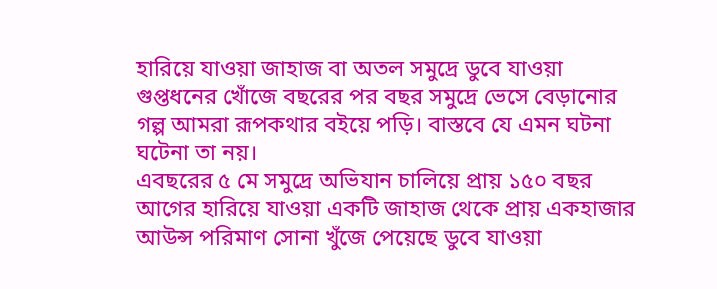হারিয়ে যাওয়া জাহাজ বা অতল সমুদ্রে ডুবে যাওয়া গুপ্তধনের খোঁজে বছরের পর বছর সমুদ্রে ভেসে বেড়ানোর গল্প আমরা রূপকথার বইয়ে পড়ি। বাস্তবে যে এমন ঘটনা ঘটেনা তা নয়।
এবছরের ৫ মে সমুদ্রে অভিযান চালিয়ে প্রায় ১৫০ বছর আগের হারিয়ে যাওয়া একটি জাহাজ থেকে প্রায় একহাজার আউন্স পরিমাণ সোনা খুঁজে পেয়েছে ডুবে যাওয়া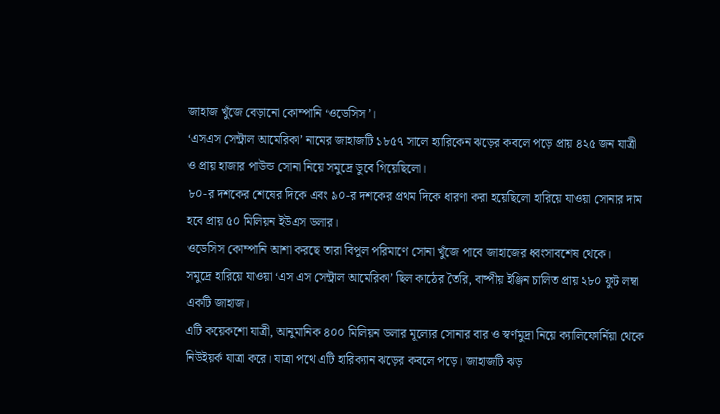জাহাজ খুঁজে বেড়ানো কোম্পানি ‘ওডেসিস’।
‘এসএস সেন্ট্রাল আমেরিকা’ নামের জাহাজটি ১৮৫৭ সালে হ্যারিকেন ঝড়ের কবলে পড়ে প্রায় ৪২৫ জন যাত্রী ও প্রায় হাজার পাউন্ড সোনা নিয়ে সমুদ্রে ডুবে গিয়েছিলো।
৮০-র দশকের শেষের দিকে এবং ৯০-র দশকের প্রথম দিকে ধারণা করা হয়েছিলো হারিয়ে যাওয়া সোনার দাম হবে প্রায় ৫০ মিলিয়ন ইউএস ডলার।
ওডেসিস কোম্পানি আশা করছে তারা বিপুল পরিমাণে সোনা খুঁজে পাবে জাহাজের ধ্বংসাবশেষ থেকে।
সমুদ্রে হারিয়ে যাওয়া ‘এস এস সেন্ট্রাল আমেরিকা’ ছিল কাঠের তৈরি, বাষ্পীয় ইঞ্জিন চালিত প্রায় ২৮০ ফুট লম্বা একটি জাহাজ।
এটি কয়েকশো যাত্রী, আনুমানিক ৪০০ মিলিয়ন ডলার মূল্যের সোনার বার ও স্বর্ণমুদ্রা নিয়ে ক্যালিফোর্নিয়া থেকে নিউইয়র্ক যাত্রা করে। যাত্রা পথে এটি হারিক্যান ঝড়ের কবলে পড়ে। জাহাজটি ঝড়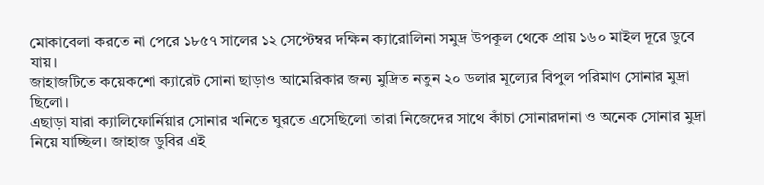মোকাবেলা করতে না পেরে ১৮৫৭ সালের ১২ সেপ্টেম্বর দক্ষিন ক্যারোলিনা সমুদ্র উপকূল থেকে প্রায় ১৬০ মাইল দূরে ডুবে যায়।
জাহাজটিতে কয়েকশো ক্যারেট সোনা ছাড়াও আমেরিকার জন্য মুদ্রিত নতুন ২০ ডলার মূল্যের বিপুল পরিমাণ সোনার মুদ্রা ছিলো।
এছাড়া যারা ক্যালিফোর্নিয়ার সোনার খনিতে ঘুরতে এসেছিলো তারা নিজেদের সাথে কাঁচা সোনারদানা ও অনেক সোনার মুদ্রা নিয়ে যাচ্ছিল। জাহাজ ডুবির এই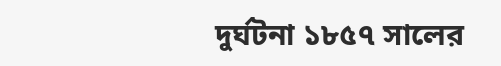দুর্ঘটনা ১৮৫৭ সালের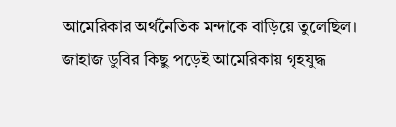আমেরিকার অর্থনৈতিক মন্দাকে বাড়িয়ে তুলেছিল।
জাহাজ ডুবির কিছু পড়েই আমেরিকায় গৃহযুদ্ধ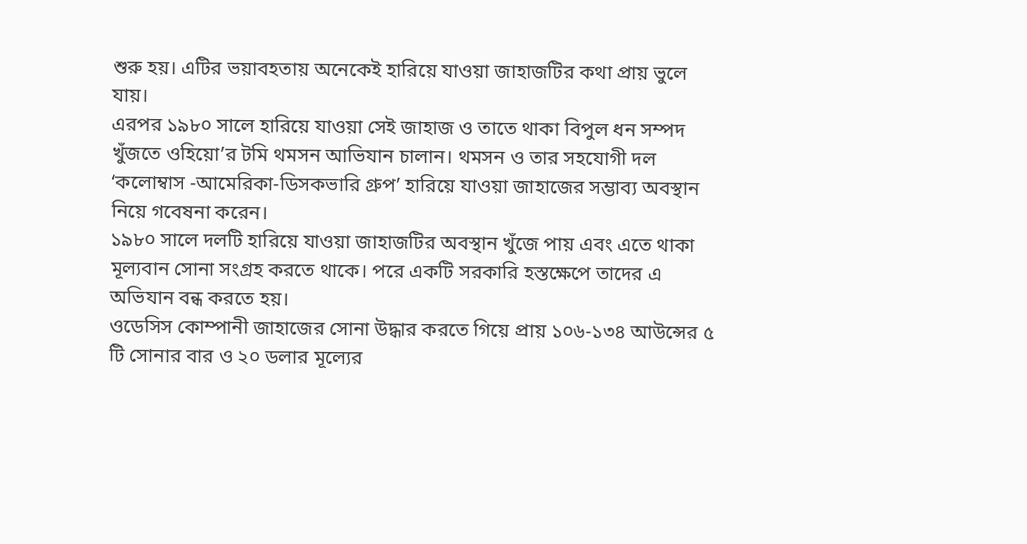শুরু হয়। এটির ভয়াবহতায় অনেকেই হারিয়ে যাওয়া জাহাজটির কথা প্রায় ভুলে যায়।
এরপর ১৯৮০ সালে হারিয়ে যাওয়া সেই জাহাজ ও তাতে থাকা বিপুল ধন সম্পদ খুঁজতে ওহিয়ো’র টমি থমসন আভিযান চালান। থমসন ও তার সহযোগী দল ‘কলোম্বাস -আমেরিকা-ডিসকভারি গ্রুপ’ হারিয়ে যাওয়া জাহাজের সম্ভাব্য অবস্থান নিয়ে গবেষনা করেন।
১৯৮০ সালে দলটি হারিয়ে যাওয়া জাহাজটির অবস্থান খুঁজে পায় এবং এতে থাকা মূল্যবান সোনা সংগ্রহ করতে থাকে। পরে একটি সরকারি হস্তক্ষেপে তাদের এ অভিযান বন্ধ করতে হয়।
ওডেসিস কোম্পানী জাহাজের সোনা উদ্ধার করতে গিয়ে প্রায় ১০৬-১৩৪ আউন্সের ৫ টি সোনার বার ও ২০ ডলার মূল্যের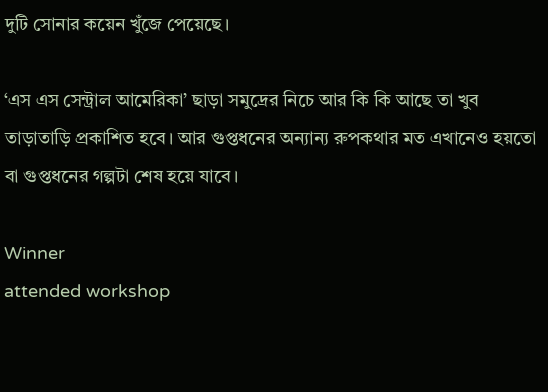দুটি সোনার কয়েন খুঁজে পেয়েছে।

‘এস এস সেন্ট্রাল আমেরিকা’ ছাড়া সমুদ্রের নিচে আর কি কি আছে তা খুব তাড়াতাড়ি প্রকাশিত হবে। আর গুপ্তধনের অন্যান্য রুপকথার মত এখানেও হয়তো বা গুপ্তধনের গল্পটা শেষ হয়ে যাবে।

Winner
attended workshop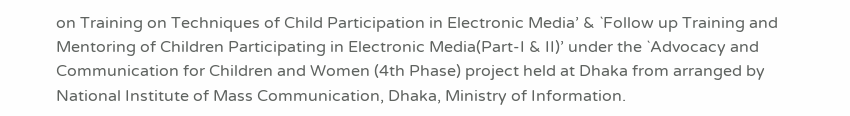on Training on Techniques of Child Participation in Electronic Media’ & `Follow up Training and Mentoring of Children Participating in Electronic Media(Part-I & II)’ under the `Advocacy and Communication for Children and Women (4th Phase) project held at Dhaka from arranged by National Institute of Mass Communication, Dhaka, Ministry of Information.